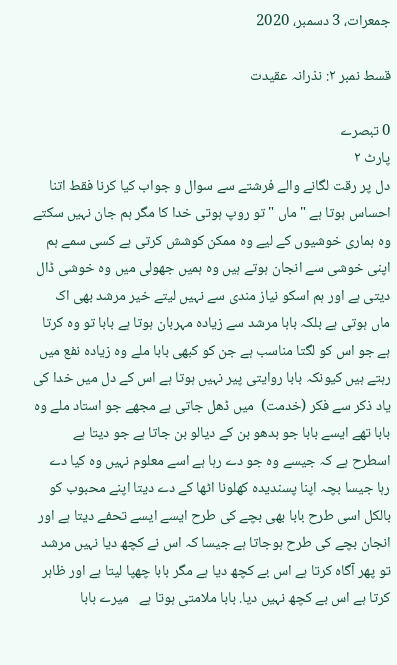جمعرات، 3 دسمبر، 2020

قسط نمبر ۲: نذرانہ عقیدت

0 تبصرے
پارٹ ۲
دل پر رقت لگانے والے فرشتے سے سوال و جواب کیا کرنا فقط اتنا احساس ہوتا ہے "ماں " تو روپ ہوتی خدا کا مگر ہم جان نہیں سکتے  وہ ہماری خوشیوں کے لیے وہ ممکن کوشش کرتی ہے کسی سمے ہم اپنی خوشی سے انجان ہوتے ہیں وہ ہمیں جھولی میں وہ خوشی ڈال دیتی ہے اور ہم اسکو نیاز مندی سے نہیں لیتے خیر مرشد بھی اک ماں ہوتی ہے بلکہ بابا مرشد سے زیادہ مہربان ہوتا ہے بابا تو وہ کرتا ہے جو اس کو لگتا مناسب ہے جن کو کبھی بابا ملے وہ زیادہ نفع میں رہتے ہیں کیونکہ بابا روایتی پیر نہیں ہوتا ہے اس کے دل میں خدا کی یاد ذکر سے فکر (خدمت)  میں ڈھل جاتی ہے مجھے جو استاد ملے وہ بابا تھے ایسے بابا جو بدھو بن کے دیالو بن جاتا ہے جو دیتا ہے اسطرح ہے کہ جیسے وہ جو دے رہا ہے اسے معلوم نہیں وہ کیا دے رہا جیسا بچہ اپنا پسندیدہ کھلونا اٹھا کے دے دیتا اپنے محبوب کو بالکل اسی طرح بابا بھی بچے کی طرح ایسے ایسے تحفے دیتا ہے اور انجان بچے کی طرح ہوجاتا ہے جیسا کہ اس نے کچھ دیا نہیں مرشد تو پھر آگاہ کرتا ہے اس بے کچھ دیا ہے مگر بابا چھپا لیتا ہے اور ظاہر کرتا ہے اس بے کچھ نہیں دیا. بابا ملامتی ہوتا ہے   میرے بابا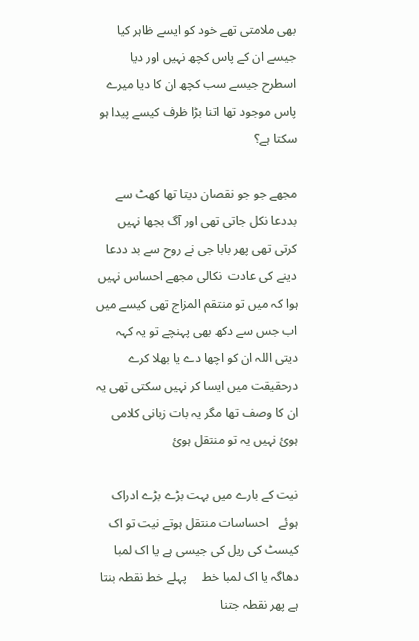بھی ملامتی تھے خود کو ایسے ظاہر کیا جیسے ان کے پاس کچھ نہیں اور دیا اسطرح جیسے سب کچھ ان کا دیا میرے پاس موجود تھا اتنا بڑا ظرف کیسے پیدا ہو سکتا ہے؟

مجھے جو جو نقصان دیتا تھا کھٹ سے بددعا نکل جاتی تھی اور آگ بجھا نہیں کرتی تھی پھر بابا جی نے روح سے بد ددعا دینے کی عادت  نکالی مجھے احساس نہیں ہوا کہ میں تو منتقم المزاج تھی کیسے میں اب جس سے دکھ بھی پہنچے تو یہ کہہ دیتی اللہ ان کو اچھا دے یا بھلا کرے درحقیقت میں ایسا کر نہیں سکتی تھی یہ ان کا وصف تھا مگر یہ بات زبانی کلامی ہوئ نہیں یہ تو منتقل ہوئ

نیت کے بارے میں بہت بڑے بڑے ادراک ہوئے   احساسات منتقل ہوتے نیت تو اک کیسٹ کی ریل کی جیسی ہے یا اک لمبا دھاگہ یا اک لمبا خط     پہلے خط نقطہ بنتا ہے پھر نقطہ جتنا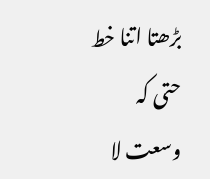بڑھتا اتنا خط حتی کہ وسعت لا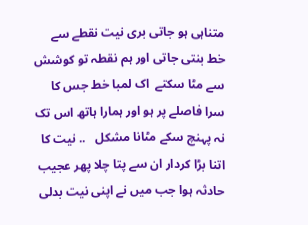متناہی ہو جاتی بری نیت نقطے سے خط بنتی جاتی اور ہم نقطہ تو کوشش سے مٹا سکتے  اک لمبا خط جس کا سرا فاصلے پر ہو اور ہمارا ہاتھ اس تک نہ پہنچ سکے مٹانا مشکل   .. نیت کا اتنا بڑا کردار ان سے پتا چلا پھر عجیب حادثہ ہوا جب میں نے اپنی نیت بدلی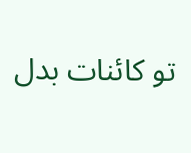تو کائنات بدل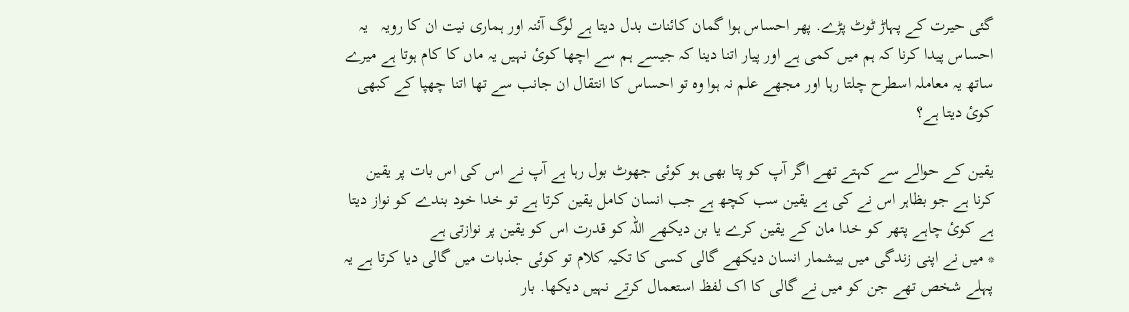گئی حیرت کے پہاڑ ٹوٹ پڑے. پھر احساس ہوا گمان کائنات بدل دیتا ہے لوگ آئنہ اور ہماری نیت ان کا رویہ   یہ احساس پیدا کرنا کہ ہم میں کمی ہے اور پیار اتنا دینا کہ جیسے ہم سے اچھا کوئ نہیں یہ ماں کا کام ہوتا ہے میرے ساتھ یہ معاملہ اسطرح چلتا رہا اور مجھے علم نہ ہوا وہ تو احساس کا انتقال ان جانب سے تھا اتنا چھپا کے کبھی کوئ دیتا ہے؟

یقین کے حوالے سے کہتے تھے اگر آپ کو پتا بھی ہو کوئی جھوٹ بول رہا ہے آپ نے اس کی اس بات پر یقین کرنا ہے جو بظاہر اس نے کی ہے یقین سب کچھ ہے جب انسان کامل یقین کرتا ہے تو خدا خود بندے کو نواز دیتا ہے کوئ چاہے پتھر کو خدا مان کے یقین کرے یا بن دیکھے اللہ کو قدرت اس کو یقین پر نوازتی ہے
* میں نے اپنی زندگی میں بیشمار انسان دیکھے گالی کسی کا تکیہ کلام تو کوئی جذبات میں گالی دیا کرتا ہے یہ پہلے شخص تھے جن کو میں نے گالی کا اک لفظ استعمال کرتے نہیں دیکھا. بار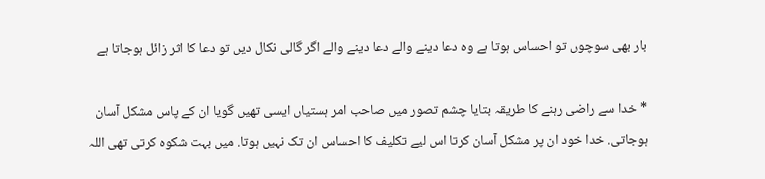بار بھی سوچوں تو احساس ہوتا ہے وہ دعا دینے والے دعا دینے والے اگر گالی نکال دیں تو دعا کا اثر زائل ہوجاتا ہے

* خدا سے راضی رہنے کا طریقہ بتایا چشم تصور میں صاحب امر ہستیاں ایسی تھیں گویا ان کے پاس مشکل آسان ہوجاتی. خدا خود ان پر مشکل آسان کرتا اس لیے تکلیف کا احساس ان تک نہیں ہوتا. میں بہت شکوہ کرتی تھی اللہ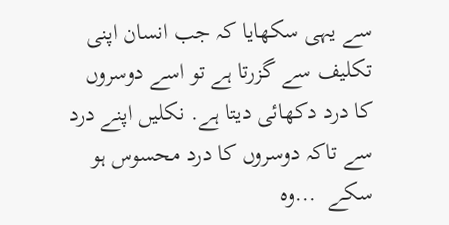سے یہی سکھایا کہ جب انسان اپنی تکلیف سے گزرتا ہے تو اسے دوسروں کا درد دکھائی دیتا ہے. نکلیں اپنے درد سے تاکہ دوسروں کا درد محسوس ہو سکے  ...وہ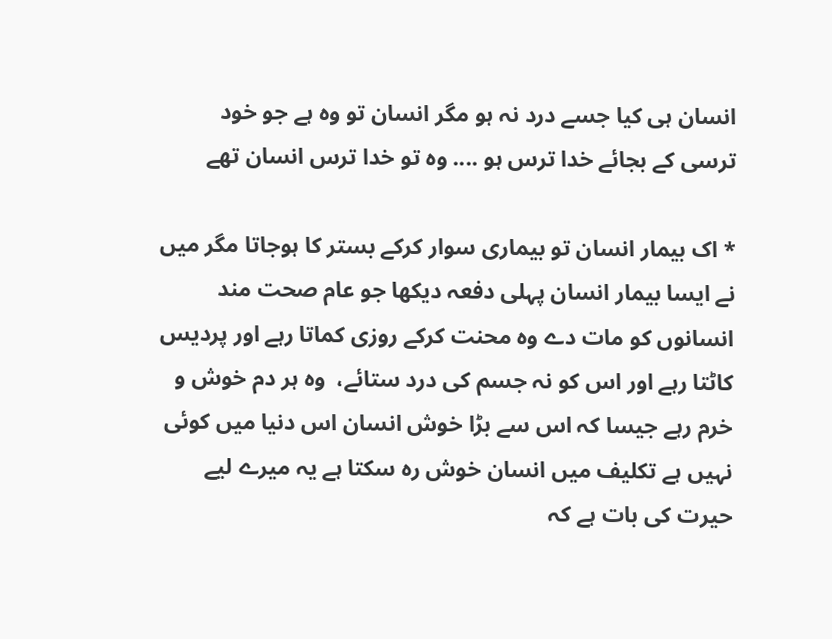انسان ہی کیا جسے درد نہ ہو مگر انسان تو وہ ہے جو خود ترسی کے بجائے خدا ترس ہو .... وہ تو خدا ترس انسان تھے

* اک بیمار انسان تو بیماری سوار کرکے بستر کا ہوجاتا مگر میں نے ایسا بیمار انسان پہلی دفعہ دیکھا جو عام صحت مند انسانوں کو مات دے وہ محنت کرکے روزی کماتا رہے اور پردیس کاٹتا رہے اور اس کو نہ جسم کی درد ستائے،  وہ ہر دم خوش و خرم رہے جیسا کہ اس سے بڑا خوش انسان اس دنیا میں کوئی نہیں ہے تکلیف میں انسان خوش رہ سکتا ہے یہ میرے لیے حیرت کی بات ہے کہ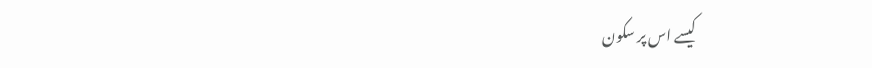کیسے اس پر سکون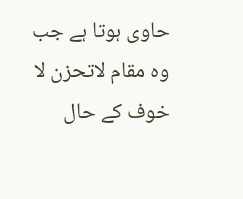حاوی ہوتا ہے جب وہ مقام لاتحزن لا خوف کے حال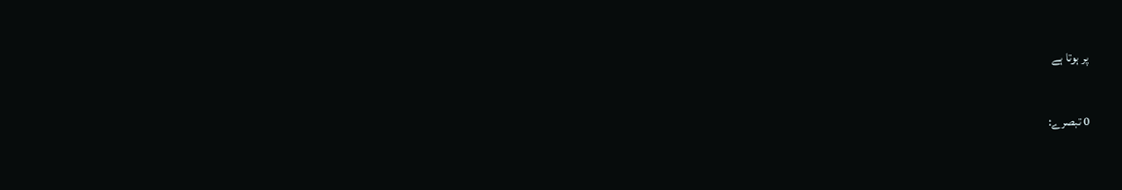پر ہوتا ہے

0 تبصرے: